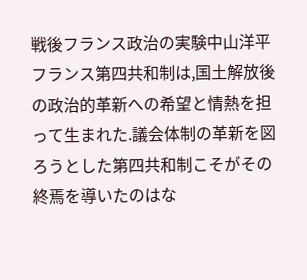戦後フランス政治の実験中山洋平フランス第四共和制は,国土解放後の政治的革新への希望と情熱を担って生まれた.議会体制の革新を図ろうとした第四共和制こそがその終焉を導いたのはな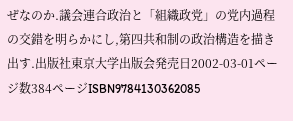ぜなのか.議会連合政治と「組織政党」の党内過程の交錯を明らかにし,第四共和制の政治構造を描き出す.出版社東京大学出版会発売日2002-03-01ページ数384ページISBN9784130362085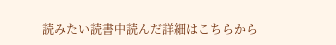読みたい読書中読んだ詳細はこちらから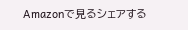Amazonで見るシェアする